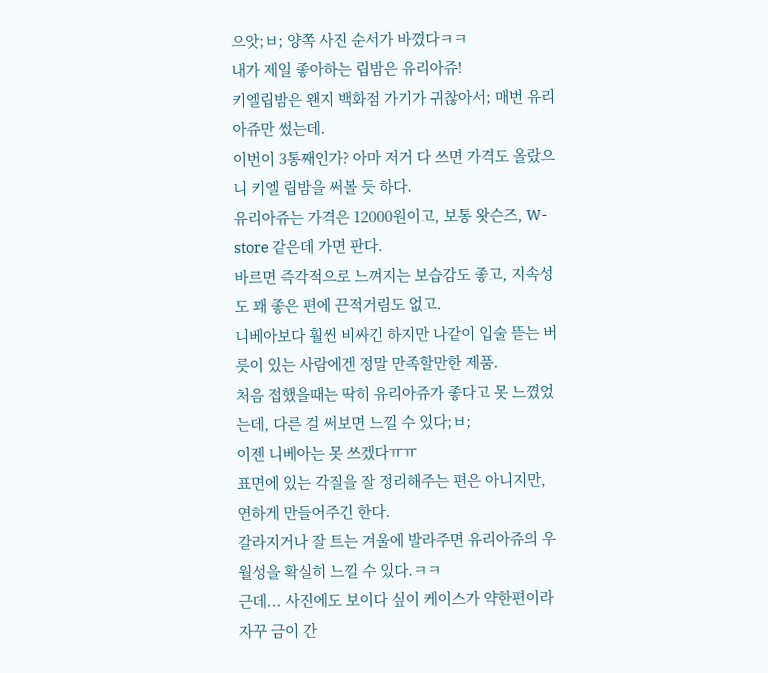으앗;ㅂ; 양쪽 사진 순서가 바꼈다ㅋㅋ
내가 제일 좋아하는 립밤은 유리아쥬!
키엘립밤은 왠지 백화점 가기가 귀찮아서; 매번 유리아쥬만 썼는데.
이번이 3통째인가? 아마 저거 다 쓰면 가격도 올랐으니 키엘 립밤을 써볼 듯 하다.
유리아쥬는 가격은 12000원이고, 보통 왓슨즈, W-store 같은데 가면 판다.
바르면 즉각적으로 느껴지는 보습감도 좋고, 지속성도 꽤 좋은 편에 끈적거림도 없고.
니베아보다 훨씬 비싸긴 하지만 나같이 입술 뜯는 버릇이 있는 사람에겐 정말 만족할만한 제품.
처음 접했을때는 딱히 유리아쥬가 좋다고 못 느꼈었는데, 다른 걸 써보면 느낄 수 있다;ㅂ;
이젠 니베아는 못 쓰겠다ㅠㅠ
표면에 있는 각질을 잘 정리해주는 편은 아니지만, 연하게 만들어주긴 한다.
갈라지거나 잘 트는 겨울에 발라주면 유리아쥬의 우월성을 확실히 느낄 수 있다.ㅋㅋ
근데... 사진에도 보이다 싶이 케이스가 약한편이라 자꾸 금이 간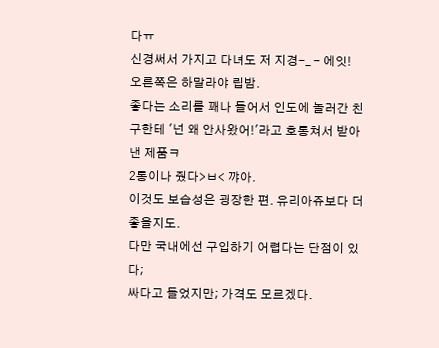다ㅠ
신경써서 가지고 다녀도 저 지경-_ - 에잇!
오른쪽은 하말라야 립밤.
좋다는 소리를 꽤나 들어서 인도에 놀러간 친구한테 '넌 왜 안사왔어!'라고 호통쳐서 받아낸 제품ㅋ
2통이나 줬다>ㅂ< 꺄아.
이것도 보습성은 굉장한 편. 유리아쥬보다 더 좋을지도.
다만 국내에선 구입하기 어렵다는 단점이 있다;
싸다고 들었지만; 가격도 모르겠다.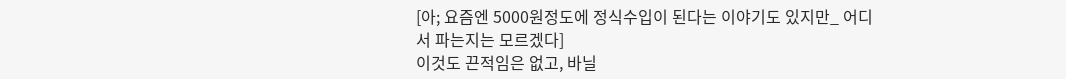[아; 요즘엔 5000원정도에 정식수입이 된다는 이야기도 있지만_ 어디서 파는지는 모르겠다]
이것도 끈적임은 없고, 바닐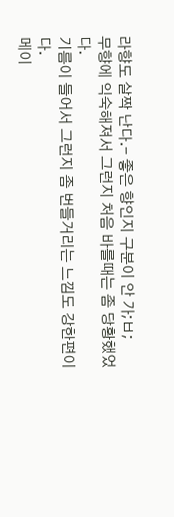라향도 살짝 난다.- 좋은 향인지 구분이 안 가;ㅂ;
무향에 익숙해져서 그런지 처음 바를때는 좀 당황했었다.
기름이 들어서 그런지 좀 번들거리는 느낌도 강한편이다.
메이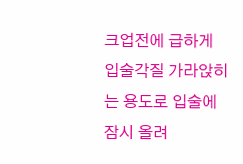크업전에 급하게 입술각질 가라앉히는 용도로 입술에 잠시 올려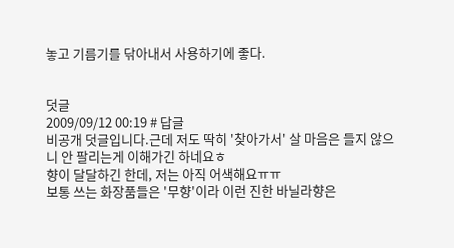놓고 기름기를 닦아내서 사용하기에 좋다.


덧글
2009/09/12 00:19 # 답글
비공개 덧글입니다.근데 저도 딱히 '찾아가서' 살 마음은 들지 않으니 안 팔리는게 이해가긴 하네요ㅎ
향이 달달하긴 한데, 저는 아직 어색해요ㅠㅠ
보통 쓰는 화장품들은 '무향'이라 이런 진한 바닐라향은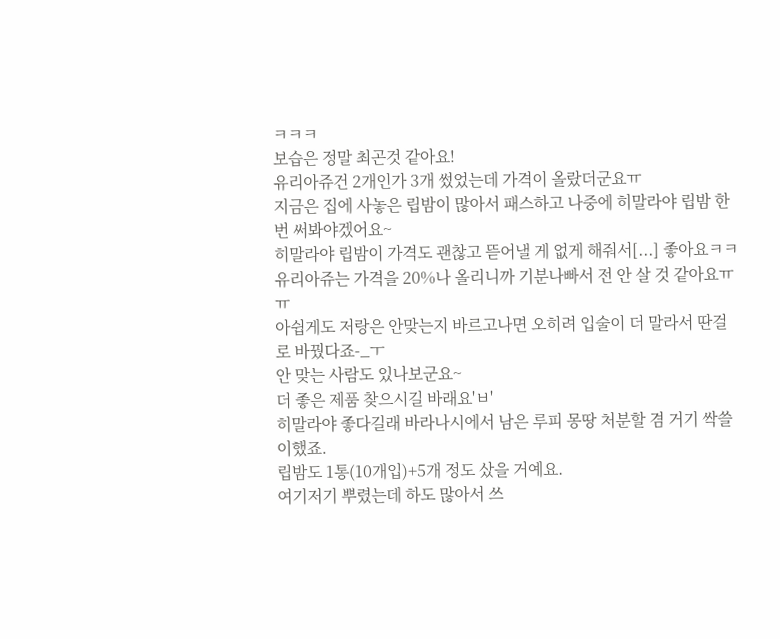ㅋㅋㅋ
보습은 정말 최곤것 같아요!
유리아쥬건 2개인가 3개 썼었는데 가격이 올랐더군요ㅠ
지금은 집에 사놓은 립밤이 많아서 패스하고 나중에 히말라야 립밤 한번 써봐야겠어요~
히말라야 립밤이 가격도 괜찮고 뜯어낼 게 없게 해줘서[...] 좋아요ㅋㅋ
유리아쥬는 가격을 20%나 올리니까 기분나빠서 전 안 살 것 같아요ㅠㅠ
아쉽게도 저랑은 안맞는지 바르고나면 오히려 입술이 더 말라서 딴걸로 바꿨다죠-_ㅜ
안 맞는 사람도 있나보군요~
더 좋은 제품 찾으시길 바래요'ㅂ'
히말라야 좋다길래 바라나시에서 남은 루피 몽땅 처분할 겸 거기 싹쓸이했죠.
립밤도 1통(10개입)+5개 정도 샀을 거예요.
여기저기 뿌렸는데 하도 많아서 쓰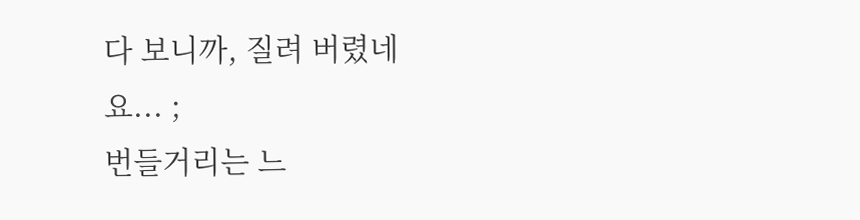다 보니까, 질려 버렸네요... ;
번들거리는 느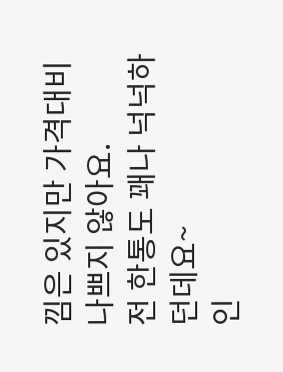낌은 있지만 가격대비나쁘지 않아요.
전 한통도 꽤나 넉넉하던데요~
인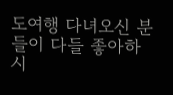도여행 다녀오신 분들이 다들 좋아하시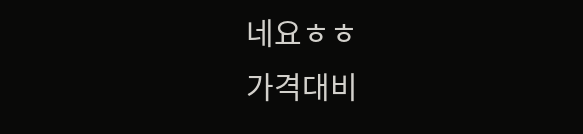네요ㅎㅎ
가격대비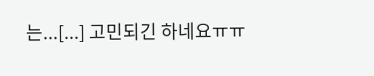는...[...] 고민되긴 하네요ㅠㅠ